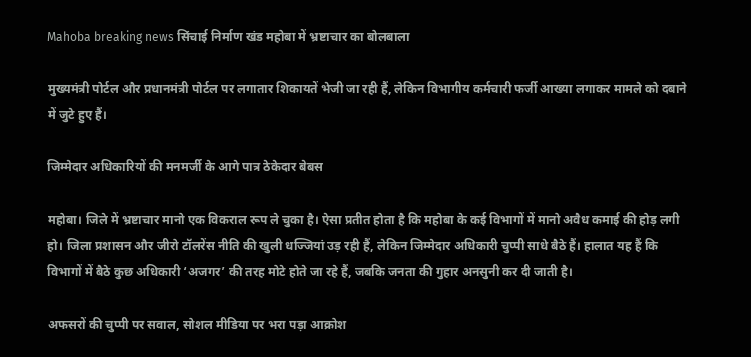Mahoba breaking news सिंचाई निर्माण खंड महोबा में भ्रष्टाचार का बोलबाला

मुख्यमंत्री पोर्टल और प्रधानमंत्री पोर्टल पर लगातार शिकायतें भेजी जा रही हैं, लेकिन विभागीय कर्मचारी फर्जी आख्या लगाकर मामले को दबाने में जुटे हुए हैं।

जिम्मेदार अधिकारियों की मनमर्जी के आगे पात्र ठेकेदार बेबस

महोबा। जिले में भ्रष्टाचार मानो एक विकराल रूप ले चुका है। ऐसा प्रतीत होता है कि महोबा के कई विभागों में मानो अवैध कमाई की होड़ लगी हो। जिला प्रशासन और जीरो टॉलरेंस नीति की खुली धज्जियां उड़ रही हैं, लेकिन जिम्मेदार अधिकारी चुप्पी साधे बैठे हैं। हालात यह हैं कि विभागों में बैठे कुछ अधिकारी ‘अजगर’ की तरह मोटे होते जा रहे हैं, जबकि जनता की गुहार अनसुनी कर दी जाती है।

अफसरों की चुप्पी पर सवाल, सोशल मीडिया पर भरा पड़ा आक्रोश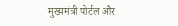मुख्यमंत्री पोर्टल और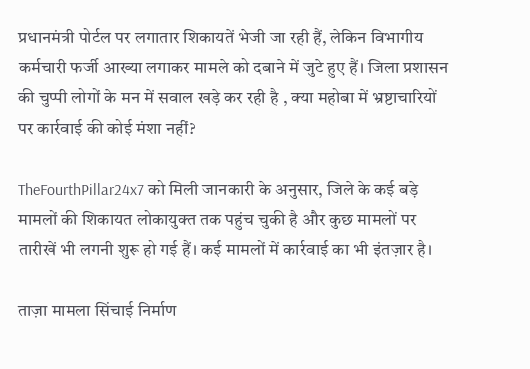प्रधानमंत्री पोर्टल पर लगातार शिकायतें भेजी जा रही हैं, लेकिन विभागीय कर्मचारी फर्जी आख्या लगाकर मामले को दबाने में जुटे हुए हैं। जिला प्रशासन की चुप्पी लोगों के मन में सवाल खड़े कर रही है , क्या महोबा में भ्रष्टाचारियों पर कार्रवाई की कोई मंशा नहीं?

TheFourthPillar24x7 को मिली जानकारी के अनुसार, जिले के कई बड़े मामलों की शिकायत लोकायुक्त तक पहुंच चुकी है और कुछ मामलों पर तारीखें भी लगनी शुरू हो गई हैं। कई मामलों में कार्रवाई का भी इंतज़ार है।

ताज़ा मामला सिंचाई निर्माण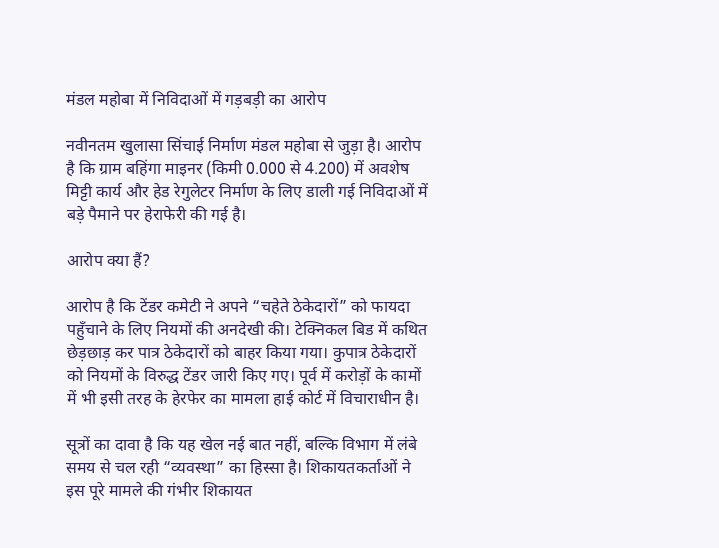मंडल महोबा में निविदाओं में गड़बड़ी का आरोप

नवीनतम खुलासा सिंचाई निर्माण मंडल महोबा से जुड़ा है। आरोप है कि ग्राम बहिंगा माइनर (किमी 0.000 से 4.200) में अवशेष मिट्टी कार्य और हेड रेगुलेटर निर्माण के लिए डाली गई निविदाओं में बड़े पैमाने पर हेराफेरी की गई है।

आरोप क्या हैं?

आरोप है कि टेंडर कमेटी ने अपने “चहेते ठेकेदारों” को फायदा पहुँचाने के लिए नियमों की अनदेखी की। टेक्निकल बिड में कथित छेड़छाड़ कर पात्र ठेकेदारों को बाहर किया गया। कुपात्र ठेकेदारों को नियमों के विरुद्ध टेंडर जारी किए गए। पूर्व में करोड़ों के कामों में भी इसी तरह के हेरफेर का मामला हाई कोर्ट में विचाराधीन है।

सूत्रों का दावा है कि यह खेल नई बात नहीं, बल्कि विभाग में लंबे समय से चल रही “व्यवस्था” का हिस्सा है। शिकायतकर्ताओं ने इस पूरे मामले की गंभीर शिकायत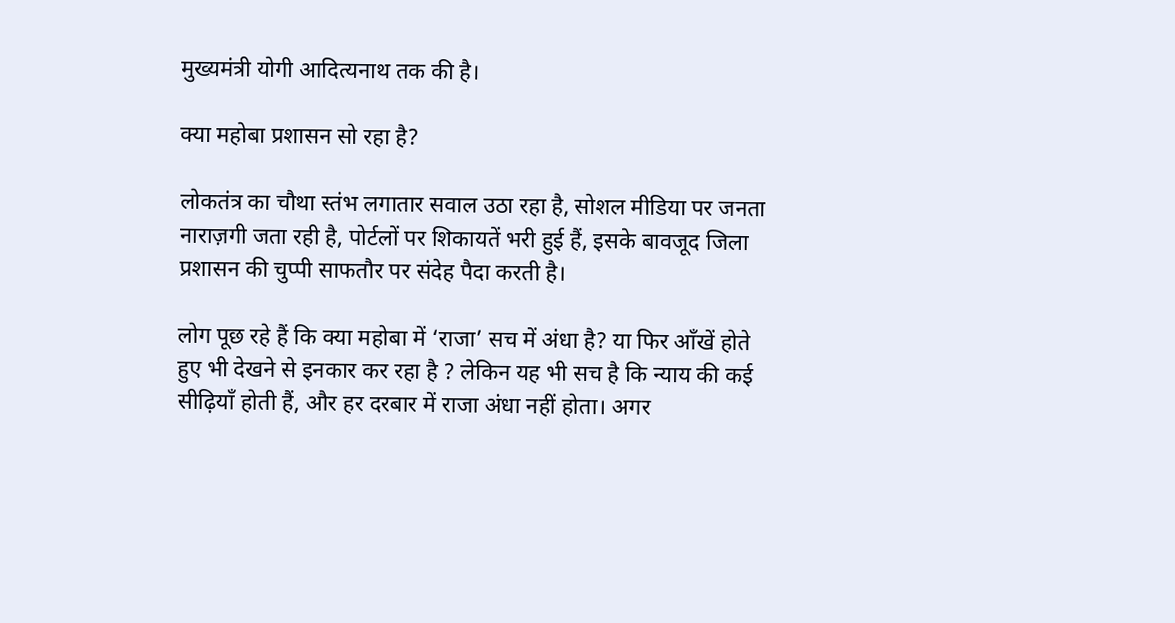मुख्यमंत्री योगी आदित्यनाथ तक की है।

क्या महोबा प्रशासन सो रहा है?

लोकतंत्र का चौथा स्तंभ लगातार सवाल उठा रहा है, सोशल मीडिया पर जनता नाराज़गी जता रही है, पोर्टलों पर शिकायतें भरी हुई हैं, इसके बावजूद जिला प्रशासन की चुप्पी साफतौर पर संदेह पैदा करती है।

लोग पूछ रहे हैं कि क्या महोबा में ‘राजा’ सच में अंधा है? या फिर आँखें होते हुए भी देखने से इनकार कर रहा है ? लेकिन यह भी सच है कि न्याय की कई सीढ़ियाँ होती हैं, और हर दरबार में राजा अंधा नहीं होता। अगर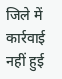जिले में कार्रवाई नहीं हुई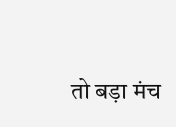तो बड़ा मंच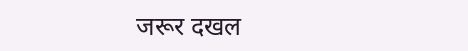जरूर दखल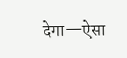देगा—ऐसा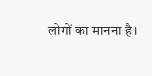लोगों का मानना है।